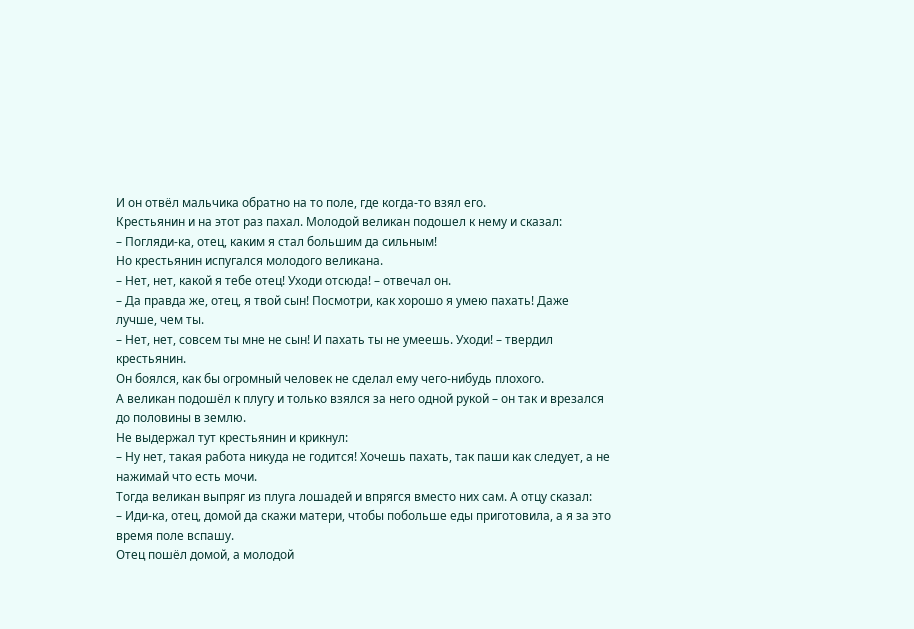И он отвёл мальчика обратно на то поле, где когда-то взял его.
Крестьянин и на этот раз пахал. Молодой великан подошел к нему и сказал:
– Погляди-ка, отец, каким я стал большим да сильным!
Но крестьянин испугался молодого великана.
– Нет, нет, какой я тебе отец! Уходи отсюда! – отвечал он.
– Да правда же, отец, я твой сын! Посмотри, как хорошо я умею пахать! Даже лучше, чем ты.
– Нет, нет, совсем ты мне не сын! И пахать ты не умеешь. Уходи! – твердил крестьянин.
Он боялся, как бы огромный человек не сделал ему чего-нибудь плохого.
А великан подошёл к плугу и только взялся за него одной рукой – он так и врезался до половины в землю.
Не выдержал тут крестьянин и крикнул:
– Ну нет, такая работа никуда не годится! Хочешь пахать, так паши как следует, а не нажимай что есть мочи.
Тогда великан выпряг из плуга лошадей и впрягся вместо них сам. А отцу сказал:
– Иди-ка, отец, домой да скажи матери, чтобы побольше еды приготовила, а я за это время поле вспашу.
Отец пошёл домой, а молодой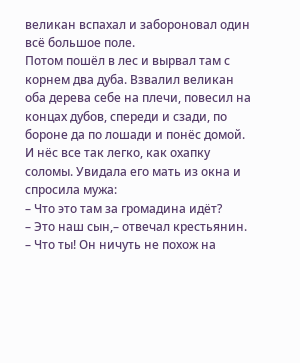великан вспахал и забороновал один всё большое поле.
Потом пошёл в лес и вырвал там с корнем два дуба. Взвалил великан оба дерева себе на плечи, повесил на концах дубов, спереди и сзади, по бороне да по лошади и понёс домой. И нёс все так легко, как охапку соломы. Увидала его мать из окна и спросила мужа:
– Что это там за громадина идёт?
– Это наш сын,– отвечал крестьянин.
– Что ты! Он ничуть не похож на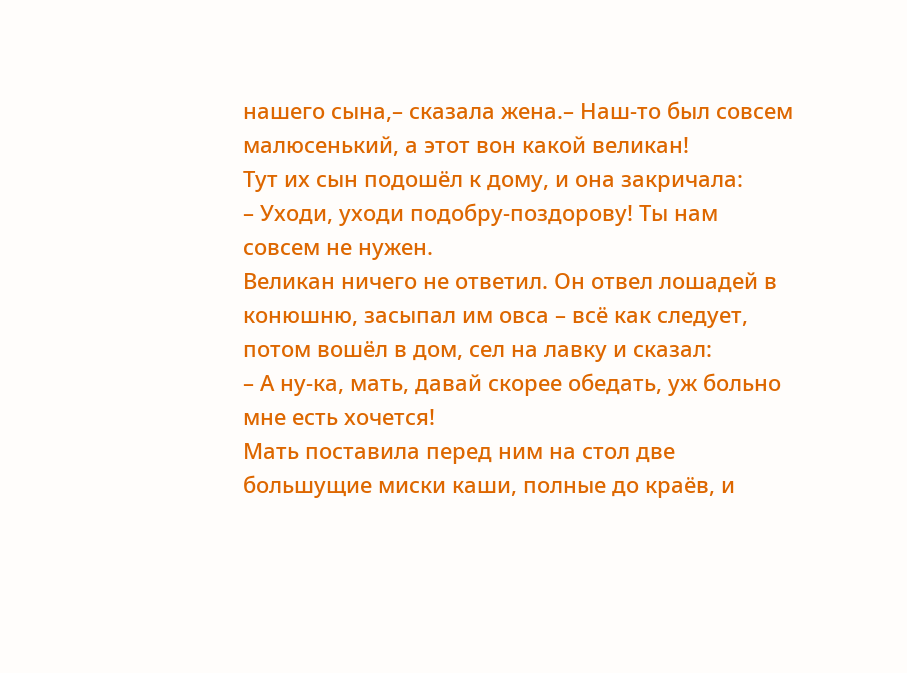нашего сына,– сказала жена.– Наш-то был совсем малюсенький, а этот вон какой великан!
Тут их сын подошёл к дому, и она закричала:
– Уходи, уходи подобру-поздорову! Ты нам совсем не нужен.
Великан ничего не ответил. Он отвел лошадей в конюшню, засыпал им овса – всё как следует, потом вошёл в дом, сел на лавку и сказал:
– А ну-ка, мать, давай скорее обедать, уж больно мне есть хочется!
Мать поставила перед ним на стол две большущие миски каши, полные до краёв, и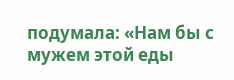подумала: «Нам бы с мужем этой еды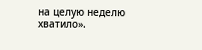на целую неделю хватило».